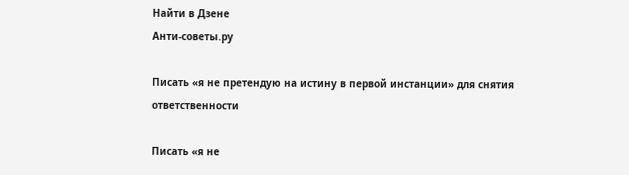Найти в Дзене
Анти-советы.ру

Писать «я не претендую на истину в первой инстанции» для снятия ответственности

Писать «я не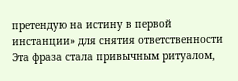претендую на истину в первой инстанции» для снятия ответственности Эта фраза стала привычным ритуалом,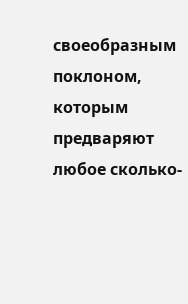своеобразным поклоном, которым предваряют любое сколько-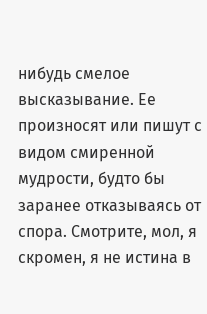нибудь смелое высказывание. Ее произносят или пишут с видом смиренной мудрости, будто бы заранее отказываясь от спора. Смотрите, мол, я скромен, я не истина в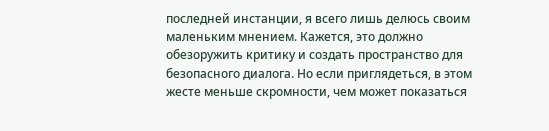последней инстанции, я всего лишь делюсь своим маленьким мнением. Кажется, это должно обезоружить критику и создать пространство для безопасного диалога. Но если приглядеться, в этом жесте меньше скромности, чем может показаться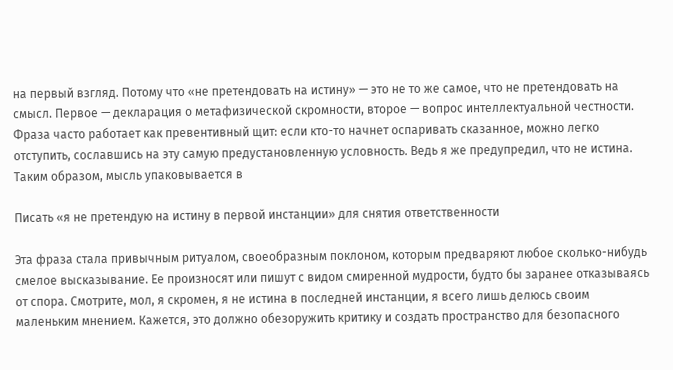на первый взгляд. Потому что «не претендовать на истину» — это не то же самое, что не претендовать на смысл. Первое — декларация о метафизической скромности, второе — вопрос интеллектуальной честности. Фраза часто работает как превентивный щит: если кто-то начнет оспаривать сказанное, можно легко отступить, сославшись на эту самую предустановленную условность. Ведь я же предупредил, что не истина. Таким образом, мысль упаковывается в

Писать «я не претендую на истину в первой инстанции» для снятия ответственности

Эта фраза стала привычным ритуалом, своеобразным поклоном, которым предваряют любое сколько-нибудь смелое высказывание. Ее произносят или пишут с видом смиренной мудрости, будто бы заранее отказываясь от спора. Смотрите, мол, я скромен, я не истина в последней инстанции, я всего лишь делюсь своим маленьким мнением. Кажется, это должно обезоружить критику и создать пространство для безопасного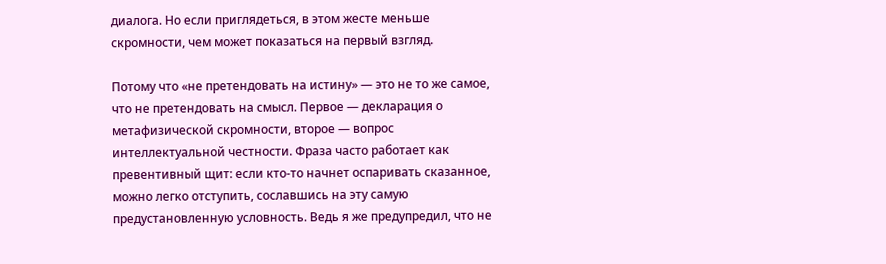диалога. Но если приглядеться, в этом жесте меньше скромности, чем может показаться на первый взгляд.

Потому что «не претендовать на истину» — это не то же самое, что не претендовать на смысл. Первое — декларация о метафизической скромности, второе — вопрос интеллектуальной честности. Фраза часто работает как превентивный щит: если кто-то начнет оспаривать сказанное, можно легко отступить, сославшись на эту самую предустановленную условность. Ведь я же предупредил, что не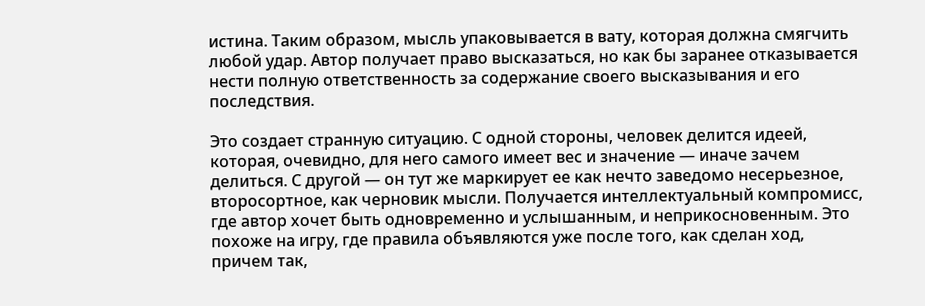истина. Таким образом, мысль упаковывается в вату, которая должна смягчить любой удар. Автор получает право высказаться, но как бы заранее отказывается нести полную ответственность за содержание своего высказывания и его последствия.

Это создает странную ситуацию. С одной стороны, человек делится идеей, которая, очевидно, для него самого имеет вес и значение — иначе зачем делиться. С другой — он тут же маркирует ее как нечто заведомо несерьезное, второсортное, как черновик мысли. Получается интеллектуальный компромисс, где автор хочет быть одновременно и услышанным, и неприкосновенным. Это похоже на игру, где правила объявляются уже после того, как сделан ход, причем так,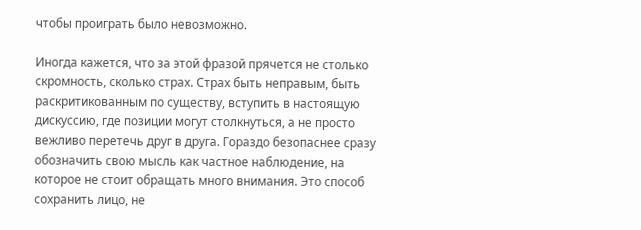чтобы проиграть было невозможно.

Иногда кажется, что за этой фразой прячется не столько скромность, сколько страх. Страх быть неправым, быть раскритикованным по существу, вступить в настоящую дискуссию, где позиции могут столкнуться, а не просто вежливо перетечь друг в друга. Гораздо безопаснее сразу обозначить свою мысль как частное наблюдение, на которое не стоит обращать много внимания. Это способ сохранить лицо, не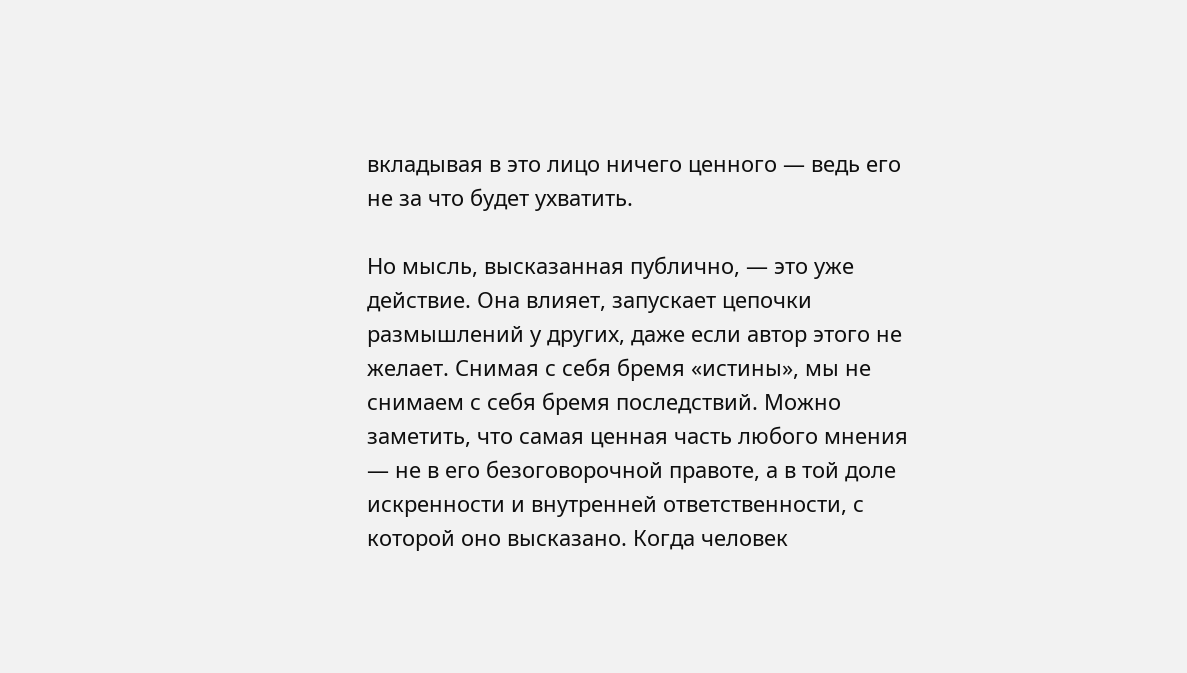вкладывая в это лицо ничего ценного — ведь его не за что будет ухватить.

Но мысль, высказанная публично, — это уже действие. Она влияет, запускает цепочки размышлений у других, даже если автор этого не желает. Снимая с себя бремя «истины», мы не снимаем с себя бремя последствий. Можно заметить, что самая ценная часть любого мнения — не в его безоговорочной правоте, а в той доле искренности и внутренней ответственности, с которой оно высказано. Когда человек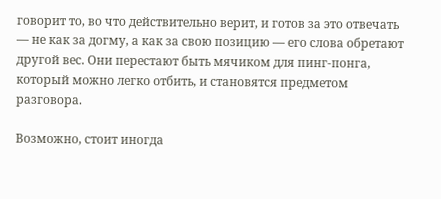говорит то, во что действительно верит, и готов за это отвечать — не как за догму, а как за свою позицию — его слова обретают другой вес. Они перестают быть мячиком для пинг-понга, который можно легко отбить, и становятся предметом разговора.

Возможно, стоит иногда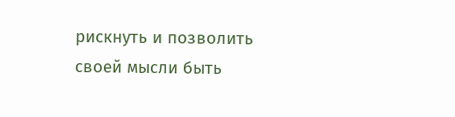рискнуть и позволить своей мысли быть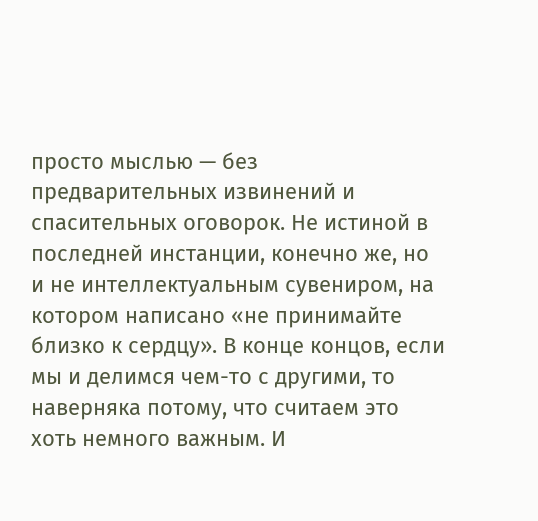просто мыслью — без предварительных извинений и спасительных оговорок. Не истиной в последней инстанции, конечно же, но и не интеллектуальным сувениром, на котором написано «не принимайте близко к сердцу». В конце концов, если мы и делимся чем-то с другими, то наверняка потому, что считаем это хоть немного важным. И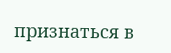признаться в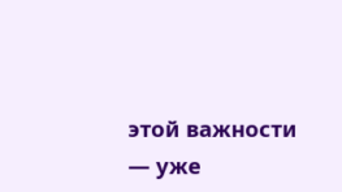этой важности — уже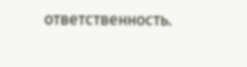ответственность.